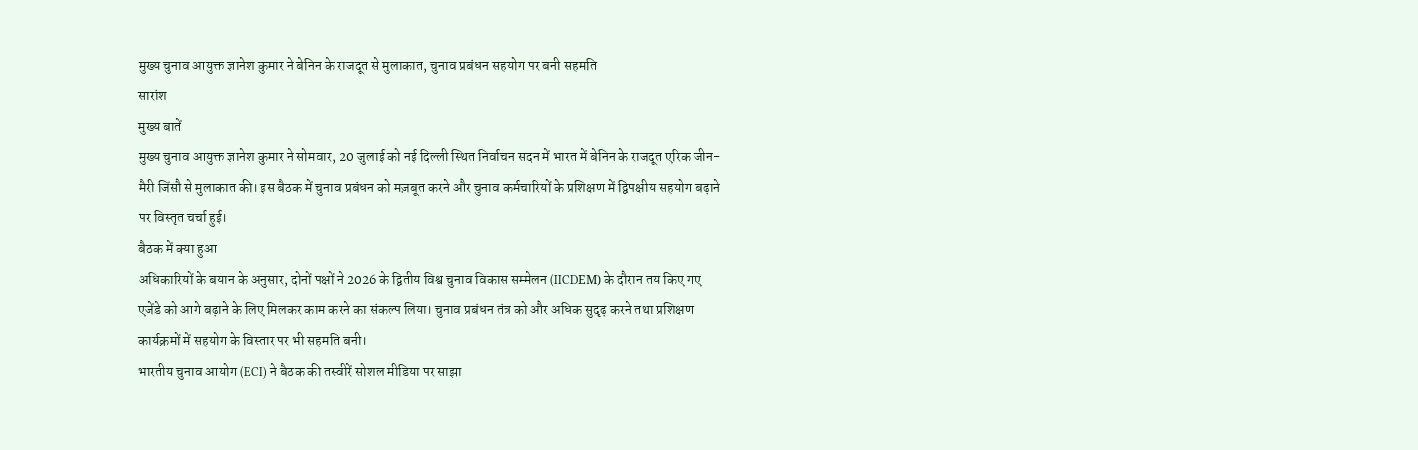मुख्य चुनाव आयुक्त ज्ञानेश कुमार ने बेनिन के राजदूत से मुलाकात, चुनाव प्रबंधन सहयोग पर बनी सहमति
सारांश
मुख्य बातें
मुख्य चुनाव आयुक्त ज्ञानेश कुमार ने सोमवार, 20 जुलाई को नई दिल्ली स्थित निर्वाचन सदन में भारत में बेनिन के राजदूत एरिक जीन-मैरी जिंसौ से मुलाकात की। इस बैठक में चुनाव प्रबंधन को मज़बूत करने और चुनाव कर्मचारियों के प्रशिक्षण में द्विपक्षीय सहयोग बढ़ाने पर विस्तृत चर्चा हुई।
बैठक में क्या हुआ
अधिकारियों के बयान के अनुसार, दोनों पक्षों ने 2026 के द्वितीय विश्व चुनाव विकास सम्मेलन (IICDЕМ) के दौरान तय किए गए एजेंडे को आगे बढ़ाने के लिए मिलकर काम करने का संकल्प लिया। चुनाव प्रबंधन तंत्र को और अधिक सुदृढ़ करने तथा प्रशिक्षण कार्यक्रमों में सहयोग के विस्तार पर भी सहमति बनी।
भारतीय चुनाव आयोग (ECI) ने बैठक की तस्वीरें सोशल मीडिया पर साझा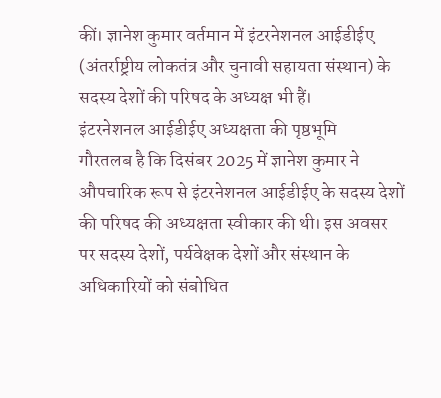कीं। ज्ञानेश कुमार वर्तमान में इंटरनेशनल आईडीईए (अंतर्राष्ट्रीय लोकतंत्र और चुनावी सहायता संस्थान) के सदस्य देशों की परिषद के अध्यक्ष भी हैं।
इंटरनेशनल आईडीईए अध्यक्षता की पृष्ठभूमि
गौरतलब है कि दिसंबर 2025 में ज्ञानेश कुमार ने औपचारिक रूप से इंटरनेशनल आईडीईए के सदस्य देशों की परिषद की अध्यक्षता स्वीकार की थी। इस अवसर पर सदस्य देशों, पर्यवेक्षक देशों और संस्थान के अधिकारियों को संबोधित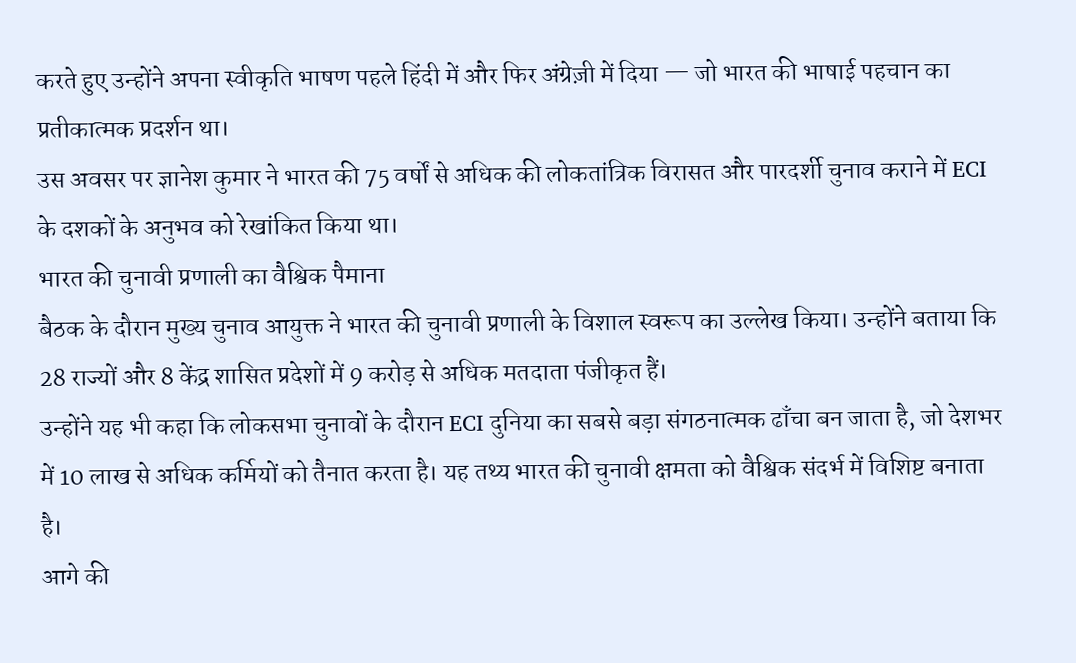करते हुए उन्होंने अपना स्वीकृति भाषण पहले हिंदी में और फिर अंग्रेज़ी में दिया — जो भारत की भाषाई पहचान का प्रतीकात्मक प्रदर्शन था।
उस अवसर पर ज्ञानेश कुमार ने भारत की 75 वर्षों से अधिक की लोकतांत्रिक विरासत और पारदर्शी चुनाव कराने में ECI के दशकों के अनुभव को रेखांकित किया था।
भारत की चुनावी प्रणाली का वैश्विक पैमाना
बैठक के दौरान मुख्य चुनाव आयुक्त ने भारत की चुनावी प्रणाली के विशाल स्वरूप का उल्लेख किया। उन्होंने बताया कि 28 राज्यों और 8 केंद्र शासित प्रदेशों में 9 करोड़ से अधिक मतदाता पंजीकृत हैं।
उन्होंने यह भी कहा कि लोकसभा चुनावों के दौरान ECI दुनिया का सबसे बड़ा संगठनात्मक ढाँचा बन जाता है, जो देशभर में 10 लाख से अधिक कर्मियों को तैनात करता है। यह तथ्य भारत की चुनावी क्षमता को वैश्विक संदर्भ में विशिष्ट बनाता है।
आगे की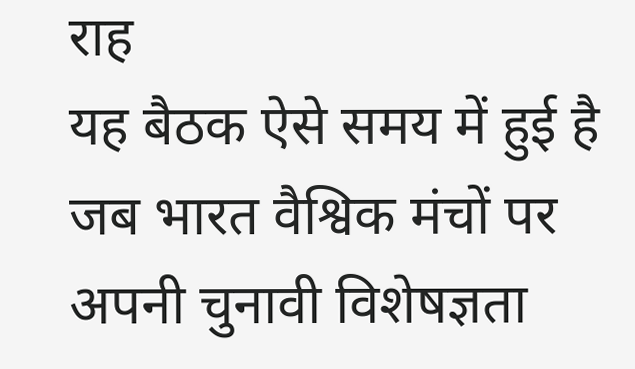राह
यह बैठक ऐसे समय में हुई है जब भारत वैश्विक मंचों पर अपनी चुनावी विशेषज्ञता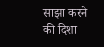साझा करने की दिशा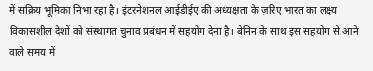में सक्रिय भूमिका निभा रहा है। इंटरनेशनल आईडीईए की अध्यक्षता के ज़रिए भारत का लक्ष्य विकासशील देशों को संस्थागत चुनाव प्रबंधन में सहयोग देना है। बेनिन के साथ इस सहयोग से आने वाले समय में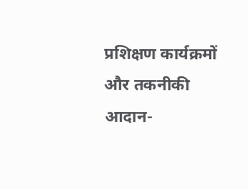प्रशिक्षण कार्यक्रमों और तकनीकी आदान-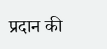प्रदान की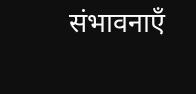संभावनाएँ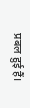प्रबल हुई हैं।